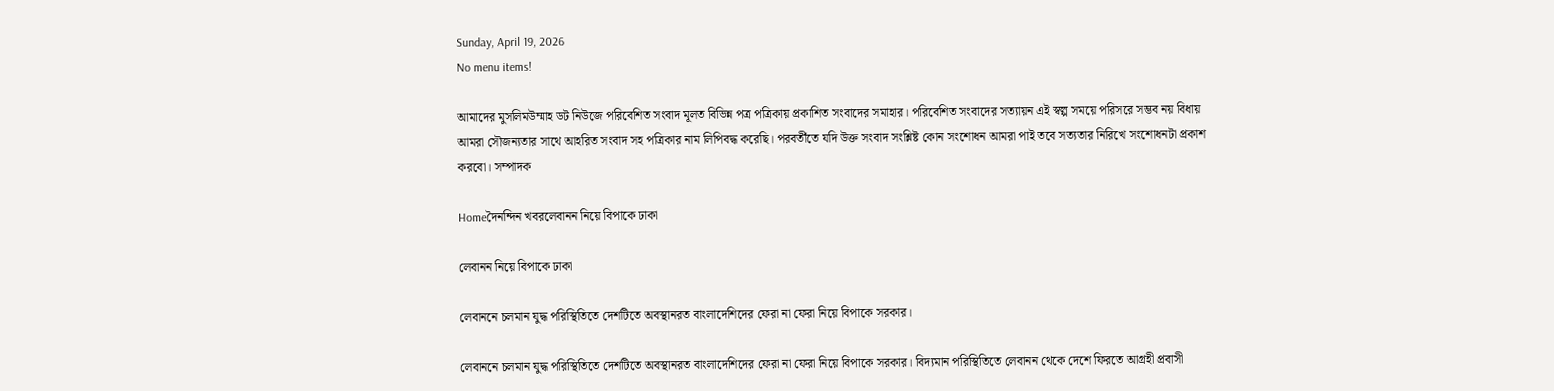Sunday, April 19, 2026
No menu items!

আমাদের মুসলিমউম্মাহ ডট নিউজে পরিবেশিত সংবাদ মূলত বিভিন্ন পত্র পত্রিকায় প্রকাশিত সংবাদের সমাহার। পরিবেশিত সংবাদের সত্যায়ন এই স্বল্প সময়ে পরিসরে সম্ভব নয় বিধায় আমরা সৌজন্যতার সাথে আহরিত সংবাদ সহ পত্রিকার নাম লিপিবদ্ধ করেছি। পরবর্তীতে যদি উক্ত সংবাদ সংশ্লিষ্ট কোন সংশোধন আমরা পাই তবে সত্যতার নিরিখে সংশোধনটা প্রকাশ করবো। সম্পাদক

Homeদৈনন্দিন খবরলেবানন নিয়ে বিপাকে ঢাকা

লেবানন নিয়ে বিপাকে ঢাকা

লেবাননে চলমান যুদ্ধ পরিস্থিতিতে দেশটিতে অবস্থানরত বাংলাদেশিদের ফেরা না ফেরা নিয়ে বিপাকে সরকার।

লেবাননে চলমান যুদ্ধ পরিস্থিতিতে দেশটিতে অবস্থানরত বাংলাদেশিদের ফেরা না ফেরা নিয়ে বিপাকে সরকার। বিদ্যমান পরিস্থিতিতে লেবানন থেকে দেশে ফিরতে আগ্রহী প্রবাসী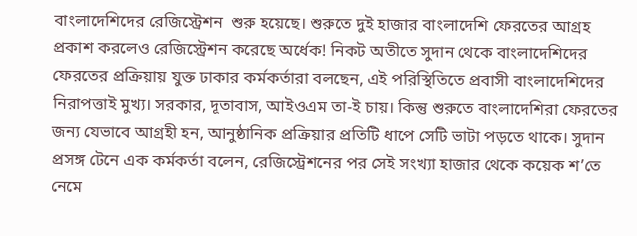বাংলাদেশিদের রেজিস্ট্রেশন  শুরু হয়েছে। শুরুতে দুই হাজার বাংলাদেশি ফেরতের আগ্রহ প্রকাশ করলেও রেজিস্ট্রেশন করেছে অর্ধেক! নিকট অতীতে সুদান থেকে বাংলাদেশিদের ফেরতের প্রক্রিয়ায় যুক্ত ঢাকার কর্মকর্তারা বলছেন, এই পরিস্থিতিতে প্রবাসী বাংলাদেশিদের নিরাপত্তাই মুখ্য। সরকার, দূতাবাস, আইওএম তা-ই চায়। কিন্তু শুরুতে বাংলাদেশিরা ফেরতের জন্য যেভাবে আগ্রহী হন, আনুষ্ঠানিক প্রক্রিয়ার প্রতিটি ধাপে সেটি ভাটা পড়তে থাকে। সুদান প্রসঙ্গ টেনে এক কর্মকর্তা বলেন, রেজিস্ট্রেশনের পর সেই সংখ্যা হাজার থেকে কয়েক শ’তে নেমে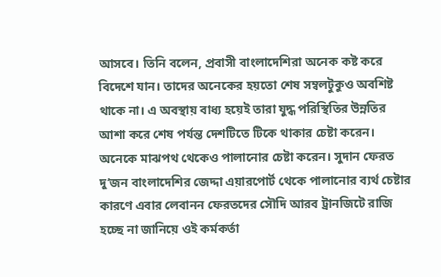আসবে। তিনি বলেন, প্রবাসী বাংলাদেশিরা অনেক কষ্ট করে বিদেশে যান। তাদের অনেকের হয়তো শেষ সম্বলটুকুও অবশিষ্ট থাকে না। এ অবস্থায় বাধ্য হয়েই তারা যুদ্ধ পরিস্থিতির উন্নতির আশা করে শেষ পর্যন্ত দেশটিতে টিকে থাকার চেষ্টা করেন। অনেকে মাঝপথ থেকেও পালানোর চেষ্টা করেন। সুদান ফেরত দু’জন বাংলাদেশির জেদ্দা এয়ারপোর্ট থেকে পালানোর ব্যর্থ চেষ্টার কারণে এবার লেবানন ফেরতদের সৌদি আরব ট্রানজিটে রাজি হচ্ছে না জানিয়ে ওই কর্মকর্তা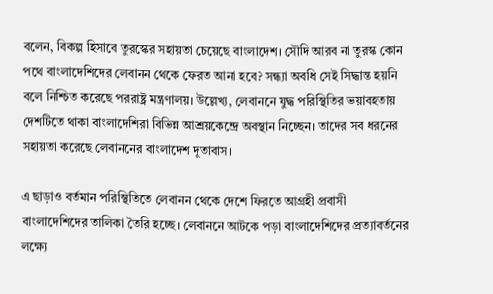বলেন, বিকল্প হিসাবে তুরস্কের সহায়তা চেয়েছে বাংলাদেশ। সৌদি আরব না তুরস্ক কোন পথে বাংলাদেশিদের লেবানন থেকে ফেরত আনা হবে? সন্ধ্যা অবধি সেই সিদ্ধান্ত হয়নি বলে নিশ্চিত করেছে পররাষ্ট্র মন্ত্রণালয়। উল্লেখ্য, লেবাননে যুদ্ধ পরিস্থিতির ভয়াবহতায় দেশটিতে থাকা বাংলাদেশিরা বিভিন্ন আশ্রয়কেন্দ্রে অবস্থান নিচ্ছেন। তাদের সব ধরনের সহায়তা করেছে লেবাননের বাংলাদেশ দূতাবাস।

এ ছাড়াও বর্তমান পরিস্থিতিতে লেবানন থেকে দেশে ফিরতে আগ্রহী প্রবাসী বাংলাদেশিদের তালিকা তৈরি হচ্ছে। লেবাননে আটকে পড়া বাংলাদেশিদের প্রত্যাবর্তনের লক্ষ্যে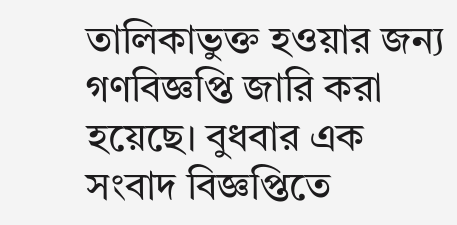তালিকাভুক্ত হওয়ার জন্য গণবিজ্ঞপ্তি জারি করা হয়েছে। বুধবার এক সংবাদ বিজ্ঞপ্তিতে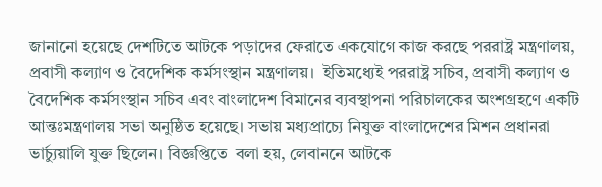জানানো হয়েছে দেশটিতে আটকে পড়াদের ফেরাতে একযোগে কাজ করছে পররাষ্ট্র মন্ত্রণালয়, প্রবাসী কল্যাণ ও বৈদেশিক কর্মসংস্থান মন্ত্রণালয়।  ইতিমধ্যেই পররাষ্ট্র সচিব, প্রবাসী কল্যাণ ও বৈদেশিক কর্মসংস্থান সচিব এবং বাংলাদেশ বিমানের ব্যবস্থাপনা পরিচালকের অংশগ্রহণে একটি আন্তঃমন্ত্রণালয় সভা অনুষ্ঠিত হয়েছে। সভায় মধ্যপ্রাচ্যে নিযুক্ত বাংলাদেশের মিশন প্রধানরা ভার্চ্যুয়ালি যুক্ত ছিলেন। বিজ্ঞপ্তিতে  বলা হয়, লেবাননে আটকে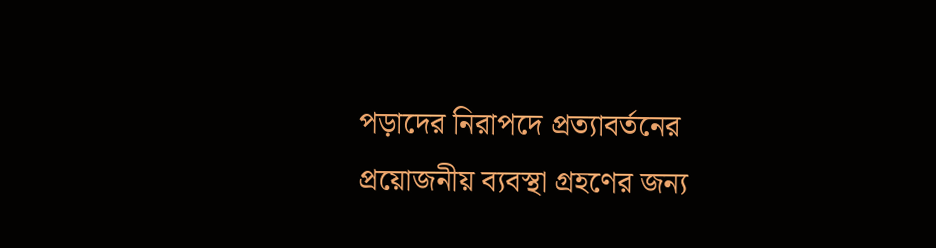পড়াদের নিরাপদে প্রত্যাবর্তনের প্রয়োজনীয় ব্যবস্থা গ্রহণের জন্য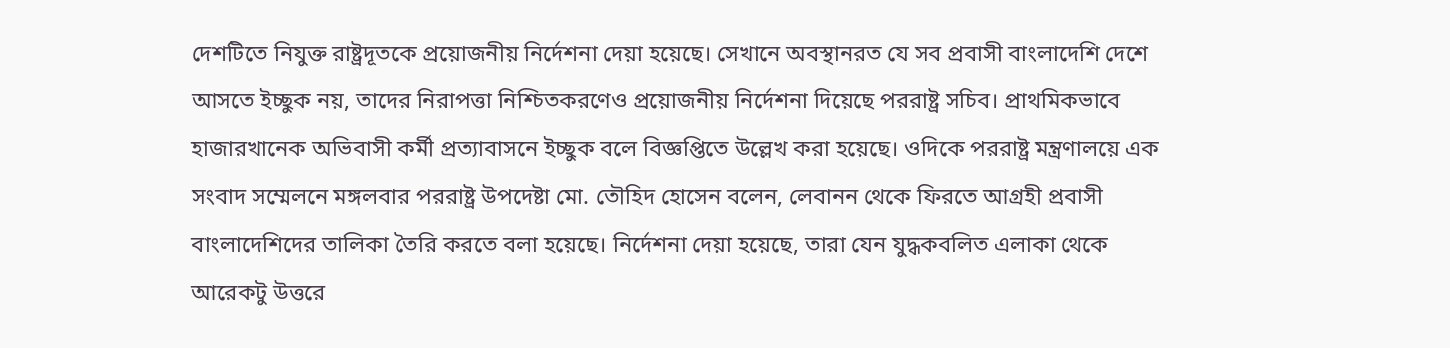দেশটিতে নিযুক্ত রাষ্ট্রদূতকে প্রয়োজনীয় নির্দেশনা দেয়া হয়েছে। সেখানে অবস্থানরত যে সব প্রবাসী বাংলাদেশি দেশে আসতে ইচ্ছুক নয়, তাদের নিরাপত্তা নিশ্চিতকরণেও প্রয়োজনীয় নির্দেশনা দিয়েছে পররাষ্ট্র সচিব। প্রাথমিকভাবে হাজারখানেক অভিবাসী কর্মী প্রত্যাবাসনে ইচ্ছুক বলে বিজ্ঞপ্তিতে উল্লেখ করা হয়েছে। ওদিকে পররাষ্ট্র মন্ত্রণালয়ে এক সংবাদ সম্মেলনে মঙ্গলবার পররাষ্ট্র উপদেষ্টা মো. তৌহিদ হোসেন বলেন, লেবানন থেকে ফিরতে আগ্রহী প্রবাসী বাংলাদেশিদের তালিকা তৈরি করতে বলা হয়েছে। নির্দেশনা দেয়া হয়েছে, তারা যেন যুদ্ধকবলিত এলাকা থেকে আরেকটু উত্তরে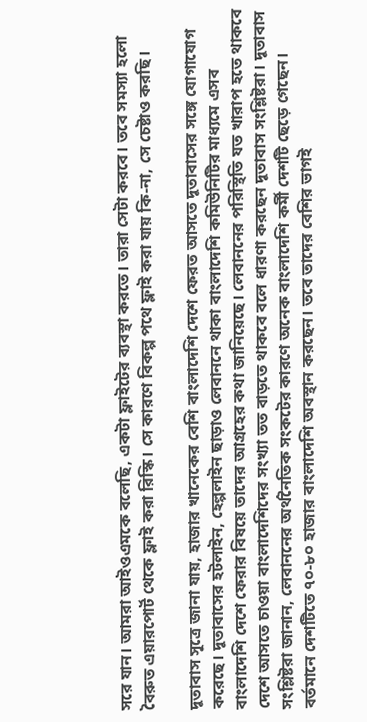সরে যান। আমরা আইওএমকে বলেছি, একটা ফ্লাইটের ব্যবস্থা করতে। তারা সেটা করবে। তবে সমস্যা হলো বৈরুত এয়ারপোর্ট থেকে ফ্লাই করা রিস্কি। সে কারণে বিকল্প পথে ফ্লাই করা যায় কি-না, সে চেষ্টাও করছি।

দূতাবাস সূত্রে জানা যায়, হাজার খানেকের বেশি বাংলাদেশি দেশে ফেরত আসতে দূতাবাসের সঙ্গে যোগাযোগ করেছে। দূতাবাসের হটলাইন, হেল্পলাইন ছাড়াও লেবাননে থাকা বাংলাদেশি কমিউনিটির মাধ্যমে এসব বাংলাদেশি দেশে ফেরার বিষয়ে তাদের আগ্রহের কথা জানিয়েছে। লেবাননের পরিস্থিতি যত খারাপ হতে থাকবে দেশে আসতে চাওয়া বাংলাদেশিদের সংখ্যা তত বাড়তে থাকবে বলে ধারণা করছেন দূতাবাস সংশ্লিষ্টরা। দূতাবাস সংশ্লিষ্টরা জানান, লেবাননের অর্থনৈতিক সংকটের কারণে অনেক বাংলাদেশি কর্মী দেশটি ছেড়ে গেছেন। বর্তমানে দেশটিতে ৭০-৮০ হাজার বাংলাদেশি অবস্থান করছেন। তবে তাদের বেশির ভাগই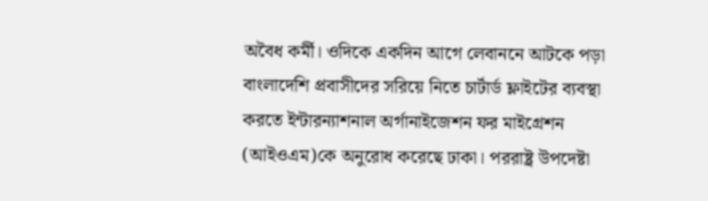অবৈধ কর্মী। ওদিকে একদিন আগে লেবাননে আটকে পড়া বাংলাদেশি প্রবাসীদের সরিয়ে নিতে চার্টার্ড ফ্লাইটের ব্যবস্থা করতে ইন্টারন্যাশনাল অর্গানাইজেশন ফর মাইগ্রেশন (আইওএম)কে অনুরোধ করেছে ঢাকা। পররাষ্ট্র উপদেষ্টা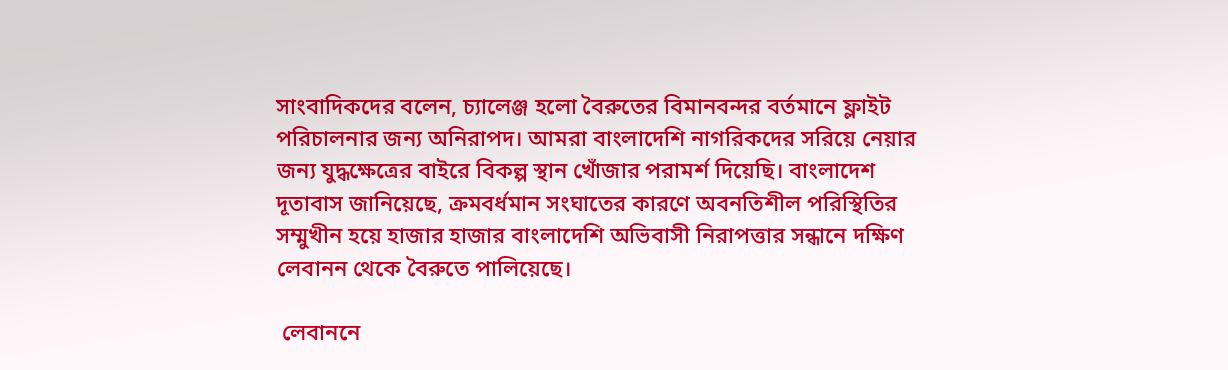সাংবাদিকদের বলেন, চ্যালেঞ্জ হলো বৈরুতের বিমানবন্দর বর্তমানে ফ্লাইট পরিচালনার জন্য অনিরাপদ। আমরা বাংলাদেশি নাগরিকদের সরিয়ে নেয়ার জন্য যুদ্ধক্ষেত্রের বাইরে বিকল্প স্থান খোঁজার পরামর্শ দিয়েছি। বাংলাদেশ দূতাবাস জানিয়েছে, ক্রমবর্ধমান সংঘাতের কারণে অবনতিশীল পরিস্থিতির সম্মুখীন হয়ে হাজার হাজার বাংলাদেশি অভিবাসী নিরাপত্তার সন্ধানে দক্ষিণ লেবানন থেকে বৈরুতে পালিয়েছে।

 লেবাননে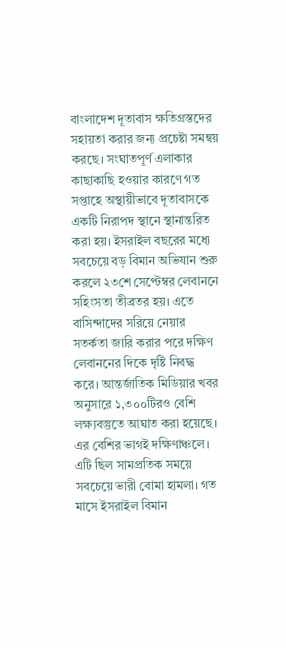বাংলাদেশ দূতাবাস ক্ষতিগ্রস্তদের সহায়তা করার জন্য প্রচেষ্টা সমন্বয় করছে। সংঘাতপূর্ণ এলাকার কাছাকাছি হওয়ার কারণে গত সপ্তাহে অস্থায়ীভাবে দূতাবাসকে একটি নিরাপদ স্থানে স্থানান্তরিত করা হয়। ইসরাইল বছরের মধ্যে সবচেয়ে বড় বিমান অভিযান শুরু করলে ২৩শে সেপ্টেম্বর লেবাননে সহিংসতা তীব্রতর হয়। এতে বাসিন্দাদের সরিয়ে নেয়ার সতর্কতা জারি করার পরে দক্ষিণ লেবাননের দিকে দৃষ্টি নিবদ্ধ করে। আন্তর্জাতিক মিডিয়ার খবর অনুসারে ১,৩০০টিরও বেশি লক্ষ্যবস্তুতে আঘাত করা হয়েছে। এর বেশির ভাগই দক্ষিণাঞ্চলে। এটি ছিল সামপ্রতিক সময়ে সবচেয়ে ভারী বোমা হামলা। গত মাসে ইসরাইল বিমান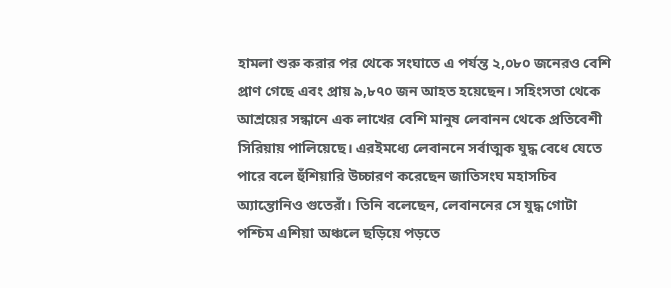হামলা শুরু করার পর থেকে সংঘাতে এ পর্যন্ত ২,০৮০ জনেরও বেশি প্রাণ গেছে এবং প্রায় ৯,৮৭০ জন আহত হয়েছেন। সহিংসতা থেকে আশ্রয়ের সন্ধানে এক লাখের বেশি মানুষ লেবানন থেকে প্রতিবেশী সিরিয়ায় পালিয়েছে। এরইমধ্যে লেবাননে সর্বাত্মক যুদ্ধ বেধে যেতে পারে বলে হুঁশিয়ারি উচ্চারণ করেছেন জাতিসংঘ মহাসচিব অ্যান্তোনিও গুতেরাঁ। তিনি বলেছেন, লেবাননের সে যুদ্ধ গোটা পশ্চিম এশিয়া অঞ্চলে ছড়িয়ে পড়তে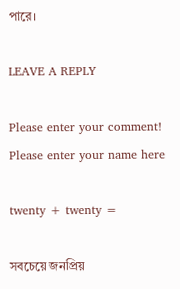পারে।

LEAVE A REPLY

Please enter your comment!
Please enter your name here

twenty + twenty =

সবচেয়ে জনপ্রিয়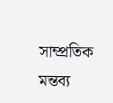সাম্প্রতিক মন্তব্য